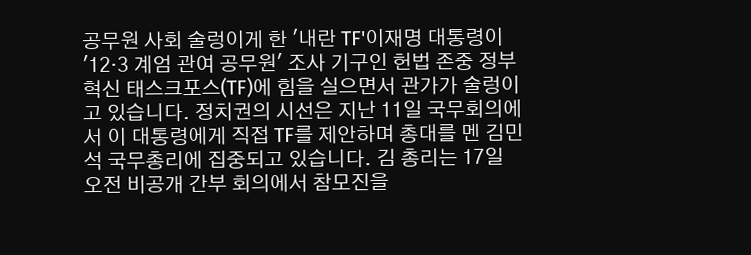공무원 사회 술렁이게 한 '내란 TF'이재명 대통령이 '12·3 계엄 관여 공무원' 조사 기구인 헌법 존중 정부 혁신 태스크포스(TF)에 힘을 실으면서 관가가 술렁이고 있습니다. 정치권의 시선은 지난 11일 국무회의에서 이 대통령에게 직접 TF를 제안하며 총대를 멘 김민석 국무총리에 집중되고 있습니다. 김 총리는 17일 오전 비공개 간부 회의에서 참모진을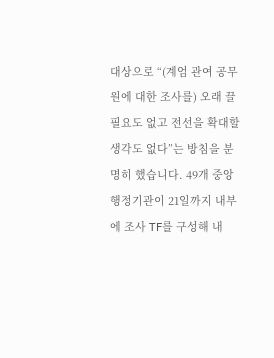대상으로 “(계엄 관여 공무원에 대한 조사를) 오래 끌 필요도 없고 전선을 확대할 생각도 없다”는 방침을 분명히 했습니다. 49개 중앙행정기관이 21일까지 내부에 조사 TF를 구성해 내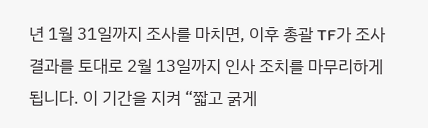년 1월 31일까지 조사를 마치면, 이후 총괄 TF가 조사 결과를 토대로 2월 13일까지 인사 조치를 마무리하게 됩니다. 이 기간을 지켜 “짧고 굵게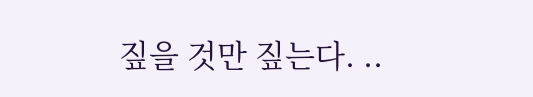짚을 것만 짚는다. ..